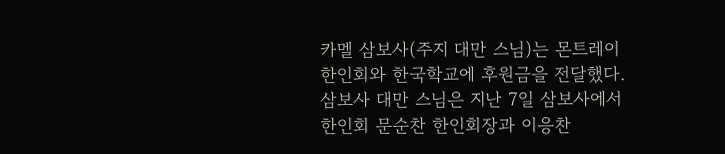카멜 삼보사(주지 대만 스님)는 몬트레이 한인회와 한국학교에 후원금을 전달했다.
삼보사 대만 스님은 지난 7일 삼보사에서 한인회 문순찬 한인회장과 이응찬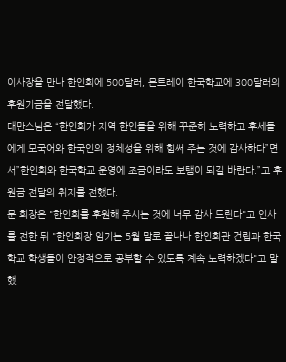이사장을 만나 한인회에 500달러, 몬트레이 한국학교에 300달러의 후원기금을 전달했다.
대만스님은 “한인회가 지역 한인들을 위해 꾸준히 노력하고 후세들에게 모국어와 한국인의 정체성을 위해 힘써 주는 것에 감사하다”면서”한인회와 한국학교 운영에 조금이라도 보탬이 되길 바란다.”고 후원금 전달의 취지를 전했다.
문 회장은 "한인회를 후원해 주시는 것에 너무 감사 드린다"고 인사를 전한 뒤 "한인회장 임기는 5월 말로 끝나나 한인회관 건립과 한국학교 학생들이 안정적으로 공부할 수 있도록 계속 노력하겠다"고 말했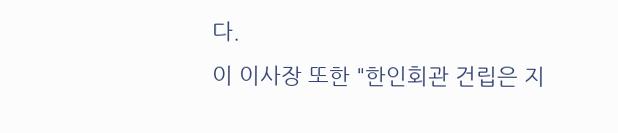다.
이 이사장 또한 "한인회관 건립은 지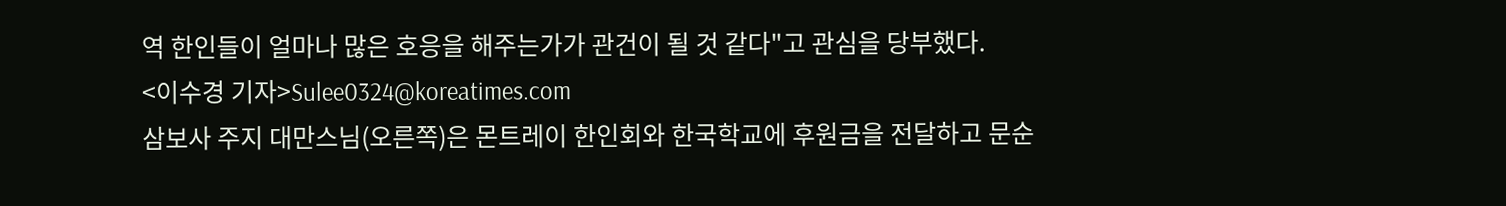역 한인들이 얼마나 많은 호응을 해주는가가 관건이 될 것 같다"고 관심을 당부했다.
<이수경 기자>Sulee0324@koreatimes.com
삼보사 주지 대만스님(오른쪽)은 몬트레이 한인회와 한국학교에 후원금을 전달하고 문순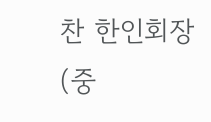찬 한인회장(중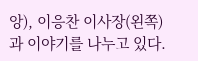앙), 이응찬 이사장(왼쪽)과 이야기를 나누고 있다.